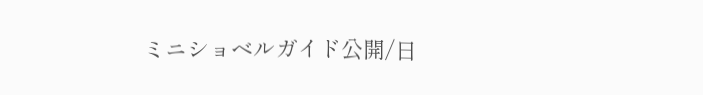ミニショベルガイド公開/日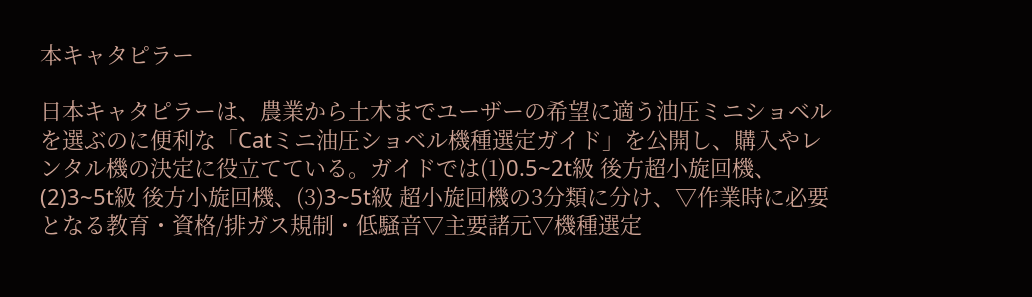本キャタピラー

日本キャタピラーは、農業から土木までユーザーの希望に適う油圧ミニショベルを選ぶのに便利な「Catミニ油圧ショベル機種選定ガイド」を公開し、購入やレンタル機の決定に役立てている。ガイドでは(1)0.5~2t級 後方超小旋回機、(2)3~5t級 後方小旋回機、(3)3~5t級 超小旋回機の3分類に分け、▽作業時に必要となる教育・資格/排ガス規制・低騒音▽主要諸元▽機種選定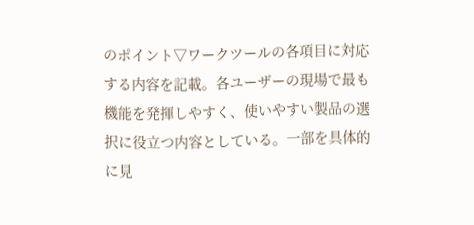のポイント▽ワークツールの各項目に対応する内容を記載。各ユーザーの現場で最も機能を発揮しやすく、使いやすい製品の選択に役立つ内容としている。一部を具体的に見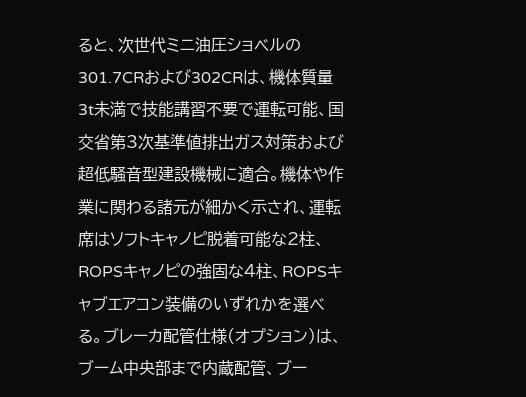ると、次世代ミニ油圧ショベルの301.7CRおよび302CRは、機体質量3t未満で技能講習不要で運転可能、国交省第3次基準値排出ガス対策および超低騒音型建設機械に適合。機体や作業に関わる諸元が細かく示され、運転席はソフトキャノピ脱着可能な2柱、ROPSキャノピの強固な4柱、ROPSキャブエアコン装備のいずれかを選べる。ブレーカ配管仕様(オプション)は、ブーム中央部まで内蔵配管、ブー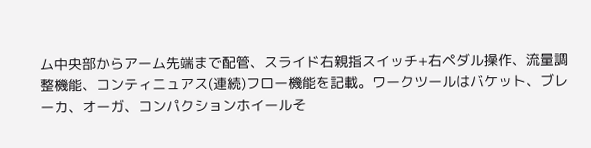ム中央部からアーム先端まで配管、スライド右親指スイッチ+右ペダル操作、流量調整機能、コンティニュアス(連続)フロー機能を記載。ワークツールはバケット、ブレーカ、オーガ、コンパクションホイールそ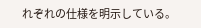れぞれの仕様を明示している。